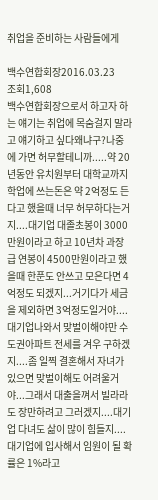취업을 준비하는 사람들에게

백수연합회장2016.03.23
조회1,608
백수연합회장으로서 하고자 하는 얘기는 취업에 목숨걸지 말라고 얘기하고 싶다왜냐구?나중에 가면 허무할테니까.....약 20년동안 유치원부터 대학교까지 학업에 쓰는돈은 약 2억정도 든다고 했을때 너무 허무하다는거지....대기업 대졸초봉이 3000만원이라고 하고 10년차 과장급 연봉이 4500만원이라고 했을때 한푼도 안쓰고 모은다면 4억정도 되겠지...거기다가 세금을 제외하면 3억정도일거야....대기업나와서 맞벌이해야만 수도권아파트 전세를 겨우 구하겠지....좀 일찍 결혼해서 자녀가 있으면 맞벌이해도 어려울거야...그래서 대출을껴서 빌라라도 장만하려고 그러겠지....대기업 다녀도 삶이 많이 힘들지....대기업에 입사해서 임원이 될 확률은 1%라고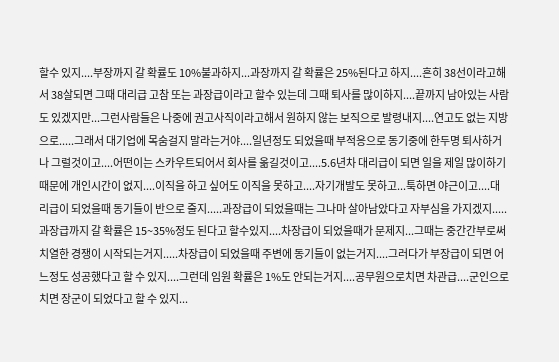할수 있지....부장까지 갈 확률도 10%불과하지...과장까지 갈 확률은 25%된다고 하지....흔히 38선이라고해서 38살되면 그때 대리급 고참 또는 과장급이라고 할수 있는데 그때 퇴사를 많이하지....끝까지 남아있는 사람도 있겠지만...그런사람들은 나중에 권고사직이라고해서 원하지 않는 보직으로 발령내지....연고도 없는 지방으로.....그래서 대기업에 목숨걸지 말라는거야....일년정도 되었을때 부적응으로 동기중에 한두명 퇴사하거나 그럴것이고....어떤이는 스카우트되어서 회사를 옮길것이고....5.6년차 대리급이 되면 일을 제일 많이하기 때문에 개인시간이 없지....이직을 하고 싶어도 이직을 못하고....자기개발도 못하고...툭하면 야근이고....대리급이 되었을때 동기들이 반으로 줄지.....과장급이 되었을때는 그나마 살아남았다고 자부심을 가지겠지.....과장급까지 갈 확률은 15~35%정도 된다고 할수있지....차장급이 되었을때가 문제지...그때는 중간간부로써 치열한 경쟁이 시작되는거지.....차장급이 되었을때 주변에 동기들이 없는거지....그러다가 부장급이 되면 어느정도 성공했다고 할 수 있지....그런데 임원 확률은 1%도 안되는거지....공무원으로치면 차관급....군인으로 치면 장군이 되었다고 할 수 있지...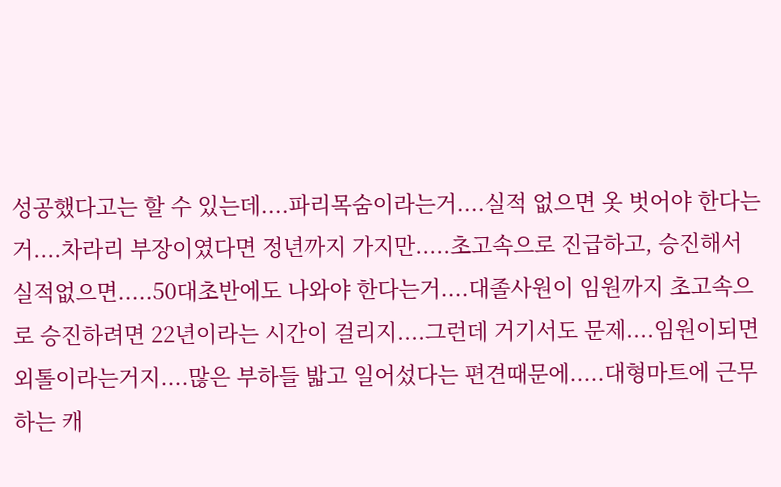성공했다고는 할 수 있는데....파리목숨이라는거....실적 없으면 옷 벗어야 한다는거....차라리 부장이였다면 정년까지 가지만.....초고속으로 진급하고, 승진해서 실적없으면.....50대초반에도 나와야 한다는거....대졸사원이 임원까지 초고속으로 승진하려면 22년이라는 시간이 걸리지....그런데 거기서도 문제....임원이되면 외톨이라는거지....많은 부하들 밟고 일어섰다는 편견때문에.....대형마트에 근무하는 캐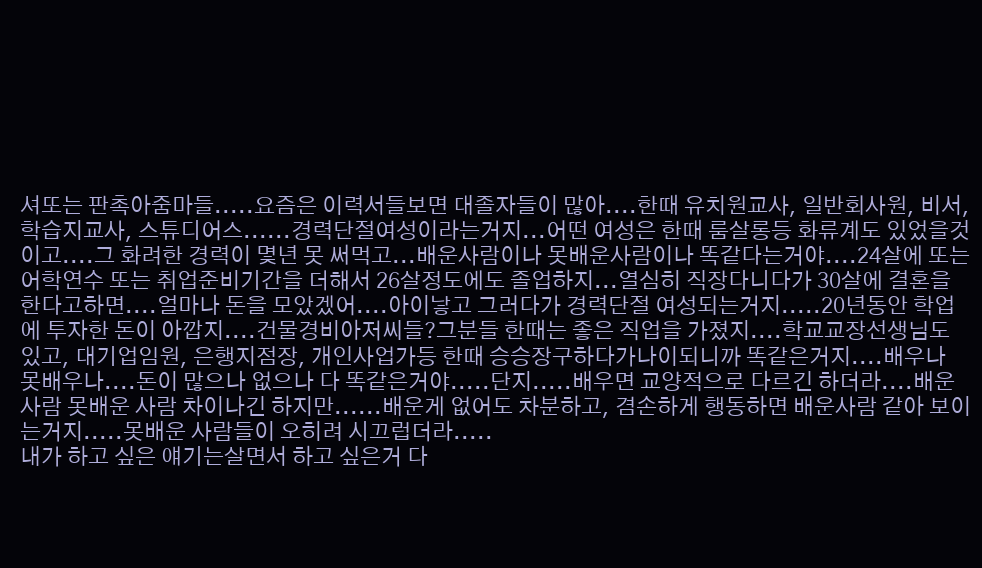셔또는 판촉아줌마들.....요즘은 이력서들보면 대졸자들이 많아....한때 유치원교사, 일반회사원, 비서, 학습지교사, 스튜디어스......경력단절여성이라는거지...어떤 여성은 한때 룸살롱등 화류계도 있었을것이고....그 화려한 경력이 몇년 못 써먹고...배운사람이나 못배운사람이나 똑같다는거야....24살에 또는 어학연수 또는 취업준비기간을 더해서 26살정도에도 졸업하지...열심히 직장다니다가 30살에 결혼을 한다고하면....얼마나 돈을 모았겠어....아이낳고 그러다가 경력단절 여성되는거지.....20년동안 학업에 투자한 돈이 아깝지....건물경비아저씨들?그분들 한때는 좋은 직업을 가졌지....학교교장선생님도 있고, 대기업임원, 은행지점장, 개인사업가등 한때 승승장구하다가나이되니까 똑같은거지....배우나 못배우나....돈이 많으나 없으나 다 똑같은거야.....단지.....배우면 교양적으로 다르긴 하더라....배운사람 못배운 사람 차이나긴 하지만......배운게 없어도 차분하고, 겸손하게 행동하면 배운사람 같아 보이는거지.....못배운 사람들이 오히려 시끄럽더라.....
내가 하고 싶은 얘기는살면서 하고 싶은거 다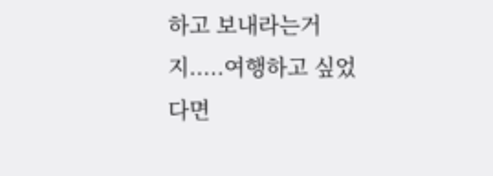하고 보내라는거지.....여행하고 싶었다면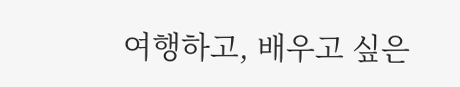여행하고, 배우고 싶은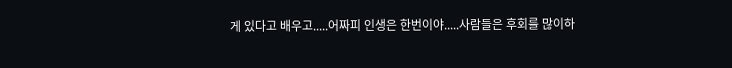게 있다고 배우고.....어짜피 인생은 한번이야.....사람들은 후회를 많이하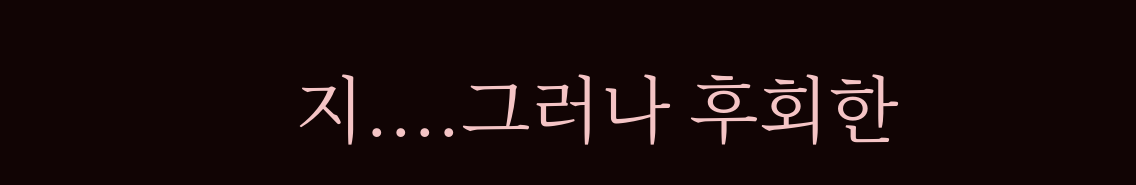지....그러나 후회한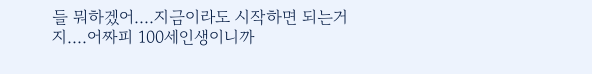들 뭐하겠어....지금이라도 시작하면 되는거지....어짜피 100세인생이니까